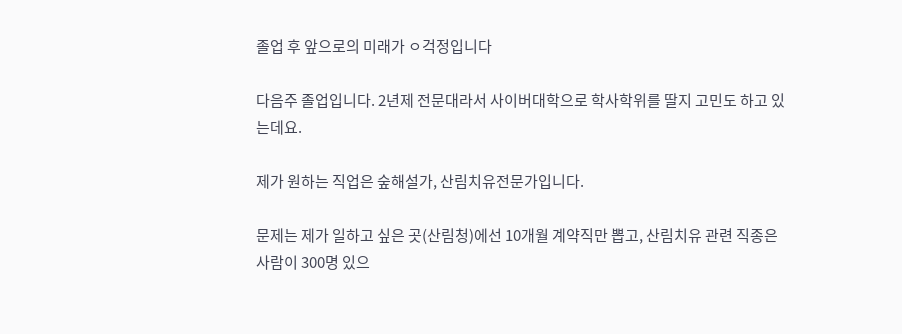졸업 후 앞으로의 미래가 ㅇ걱정입니다

다음주 졸업입니다. 2년제 전문대라서 사이버대학으로 학사학위를 딸지 고민도 하고 있는데요.

제가 원하는 직업은 숲해설가, 산림치유전문가입니다.

문제는 제가 일하고 싶은 곳(산림청)에선 10개월 계약직만 뽑고, 산림치유 관련 직종은 사람이 300명 있으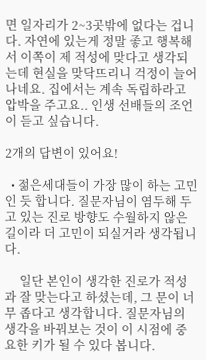면 일자리가 2~3곳밖에 없다는 겁니다. 자연에 있는게 정말 좋고 행복해서 이쪽이 제 적성에 맞다고 생각되는데 현실을 맞닥뜨리니 걱정이 늘어나네요. 집에서는 계속 독립하라고 압박을 주고요.. 인생 선배들의 조언이 듣고 싶습니다.

2개의 답변이 있어요!

  • 젊은세대들이 가장 많이 하는 고민인 듯 합니다. 질문자님이 염두해 두고 있는 진로 방향도 수월하지 않은 길이라 더 고민이 되실거라 생각됩니다.

     일단 본인이 생각한 진로가 적성과 잘 맞는다고 하셨는데, 그 문이 너무 좁다고 생각합니다. 질문자님의 생각을 바꿔보는 것이 이 시점에 중요한 키가 될 수 있다 봅니다.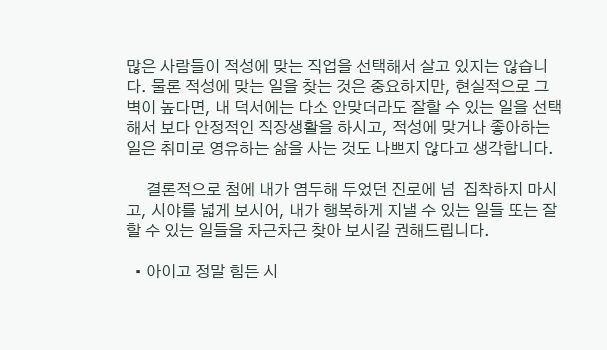많은 사람들이 적성에 맞는 직업을 선택해서 살고 있지는 않습니다. 물론 적성에 맞는 일을 찾는 것은 중요하지만, 현실적으로 그 벽이 높다면, 내 덕서에는 다소 안맞더라도 잘할 수 있는 일을 선택해서 보다 안정적인 직장생활을 하시고, 적성에 맞거나 좋아하는 일은 취미로 영유하는 삶을 사는 것도 나쁘지 않다고 생각합니다.

     결론적으로 첨에 내가 염두해 두었던 진로에 넘  집착하지 마시고, 시야를 넓게 보시어, 내가 행복하게 지낼 수 있는 일들 또는 잘할 수 있는 일들을 차근차근 찾아 보시길 권해드립니다.

  • 아이고 정말 힘든 시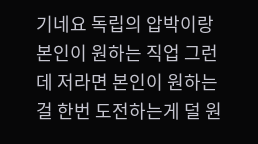기네요 독립의 압박이랑 본인이 원하는 직업 그런데 저라면 본인이 원하는걸 한번 도전하는게 덜 원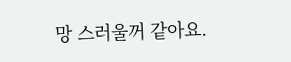망 스러울꺼 같아요.